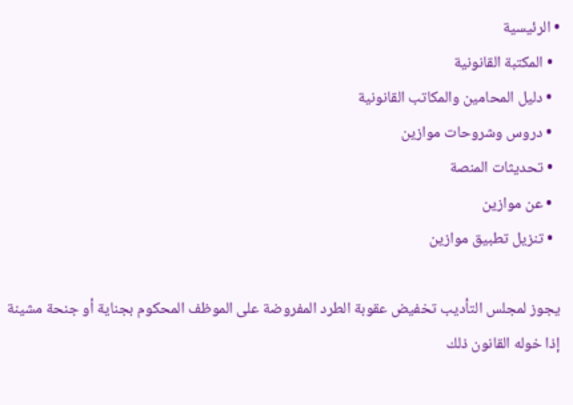• الرئيسية
  • المكتبة القانونية
  • دليل المحامين والمكاتب القانونية
  • دروس وشروحات موازين
  • تحديثات المنصة
  • عن موازين
  • تنزيل تطبيق موازين

يجوز لمجلس التأديب تخفيض عقوبة الطرد المفروضة على الموظف المحكوم بجناية أو جنحة مشينة إذا خوله القانون ذلك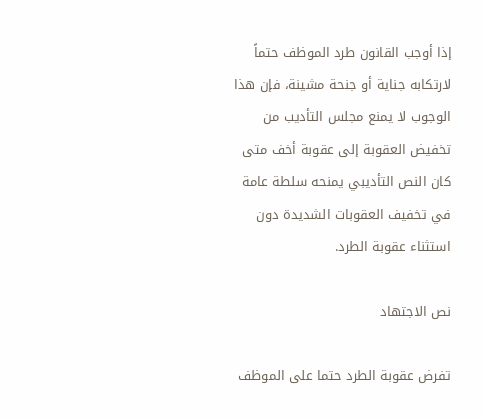إذا أوجب القانون طرد الموظف حتماً لارتكابه جناية أو جنحة مشينة، فإن هذا الوجوب لا يمنع مجلس التأديب من تخفيض العقوبة إلى عقوبة أخف متى كان النص التأديبي يمنحه سلطة عامة في تخفيف العقوبات الشديدة دون استثناء عقوبة الطرد.

نص الاجتهاد

تفرض عقوبة الطرد حتما على الموظف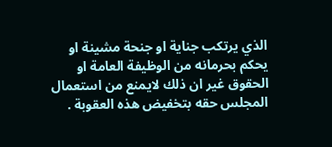الذي يرتكب جناية او جنحة مشينة او يحكم بحرمانه من الوظيفة العامة او الحقوق غير ان ذلك لايمنع من استعمال المجلس حقه بتخفيض هذه العقوبة .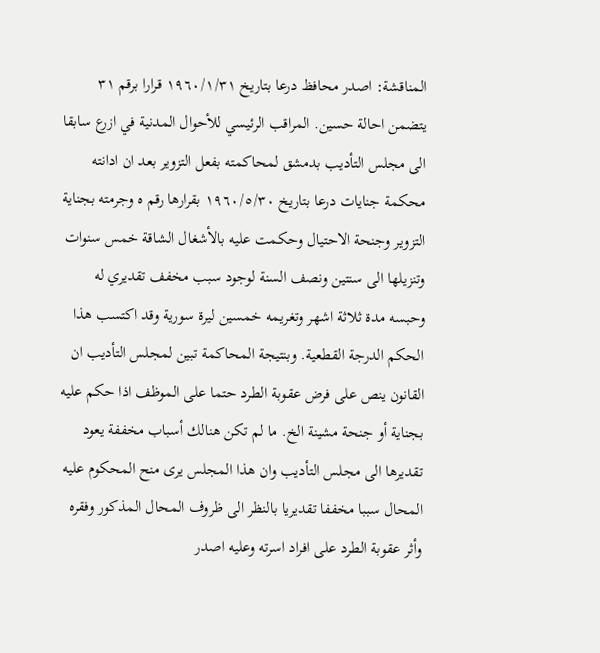المناقشة: اصدر محافظ درعا بتاريخ ١٩٦٠/١/٣١ قرارا برقم ٣١ يتضمن احالة حسين. المراقب الرئيسي للأحوال المدنية في ازرع سابقا الى مجلس التأديب بدمشق لمحاكمته بفعل التزوير بعد ان ادانته محكمة جنايات درعا بتاريخ ١٩٦٠/٥/٣٠ بقرارها رقم ه وجرمته بجناية التزوير وجنحة الاحتيال وحكمت عليه بالأشغال الشاقة خمس سنوات وتنزيلها الى سنتين ونصف السنة لوجود سبب مخفف تقديري له وحبسه مدة ثلاثة اشهر وتغريمه خمسين ليرة سورية وقد اكتسب هذا الحكم الدرجة القطعية. وبنتيجة المحاكمة تبين لمجلس التأديب ان القانون ينص على فرض عقوبة الطرد حتما على الموظف اذا حكم عليه بجناية أو جنحة مشينة الخ. ما لم تكن هنالك أسباب مخففة يعود تقديرها الى مجلس التأديب وان هذا المجلس يرى منح المحكوم عليه المحال سببا مخففا تقديريا بالنظر الى ظروف المحال المذكور وفقره وأثر عقوبة الطرد على افراد اسرته وعليه اصدر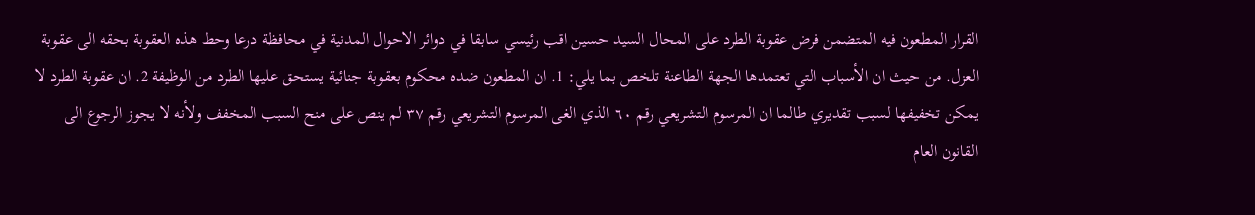القرار المطعون فيه المتضمن فرض عقوبة الطرد على المحال السيد حسين اقب رئيسي سابقا في دوائر الاحوال المدنية في محافظة درعا وحط هذه العقوبة بحقه الى عقوبة العزل. من حيث ان الأسباب التي تعتمدها الجهة الطاعنة تلخص بما يلي: 1. ان المطعون ضده محكوم بعقوبة جنائية يستحق عليها الطرد من الوظيفة 2. ان عقوبة الطرد لا يمكن تخفيفها لسبب تقديري طالما ان المرسوم التشريعي رقم ٦٠ الذي الغى المرسوم التشريعي رقم ٣٧ لم ينص على منح السبب المخفف ولأنه لا يجوز الرجوع الى القانون العام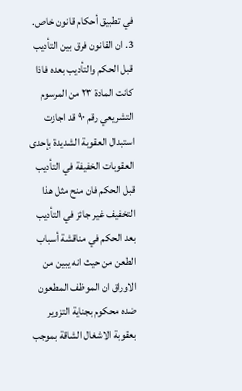في تطبيق أحكام قانون خاص. 3. ان القانون فرق بين التأديب قبل الحكم والتأديب بعده فاذا كانت المادة ٢٣ من المرسوم التشريعي رقم ٩٠ قد اجازت استبدال العقوبة الشديدة بإحدى العقوبات الخفيفة في التأديب قبل الحكم فان منح مثل هذا التخفيف غير جائز في التأديب بعد الحكم في مناقشة أسباب الطعن من حيث انه يبين من الاوراق ان الموظف المطعون ضده محكوم بجناية التزوير بعقوبة الاشغال الشاقة بموجب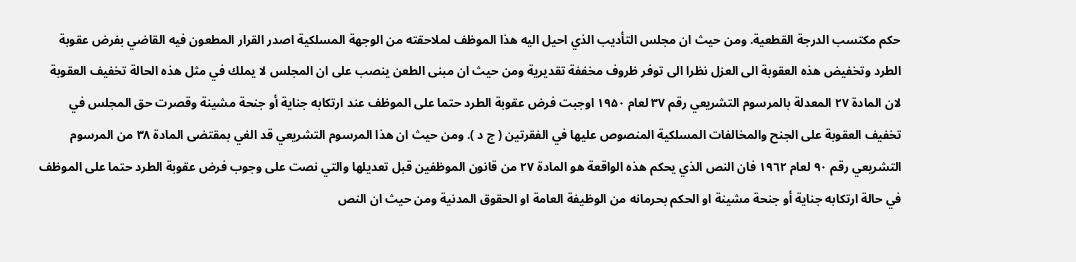حكم مكتسب الدرجة القطعية. ومن حيث ان مجلس التأديب الذي احيل اليه هذا الموظف لملاحقته من الوجهة المسلكية اصدر القرار المطعون فيه القاضي بفرض عقوبة الطرد وتخفيض هذه العقوبة الى العزل نظرا الى توفر ظروف مخففة تقديرية ومن حيث ان مبنى الطعن ينصب على ان المجلس لا يملك في مثل هذه الحالة تخفيف العقوبة لان المادة ۲۷ المعدلة بالمرسوم التشريعي رقم ۳۷ لعام ۱۹۵۰ اوجبت فرض عقوبة الطرد حتما على الموظف عند ارتكابه جناية أو جنحة مشينة وقصرت حق المجلس في تخفيف العقوبة على الجنح والمخالفات المسلكية المنصوص عليها في الفقرتين ( ج د ). ومن حيث ان هذا المرسوم التشريعي قد الغي بمقتضى المادة ٣٨ من المرسوم التشريعي رقم ۹۰ لعام ١٩٦٢ فان النص الذي يحكم هذه الواقعة هو المادة ٢٧ من قانون الموظفين قبل تعديلها والتي نصت على وجوب فرض عقوبة الطرد حتما على الموظف في حالة ارتكابه جناية أو جنحة مشينة او الحكم بحرمانه من الوظيفة العامة او الحقوق المدنية ومن حيث ان النص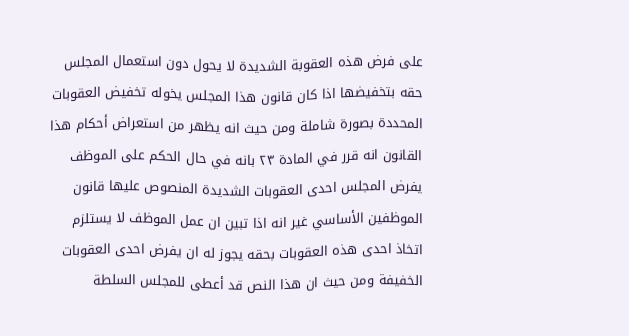على فرض هذه العقوبة الشديدة لا يحول دون استعمال المجلس حقه بتخفيضها اذا كان قانون هذا المجلس يخوله تخفيض العقوبات المحددة بصورة شاملة ومن حيث انه يظهر من استعراض أحكام هذا القانون انه قرر في المادة ۲۳ بانه في حال الحكم على الموظف يفرض المجلس احدى العقوبات الشديدة المنصوص عليها قانون الموظفين الأساسي غير انه اذا تبين ان عمل الموظف لا يستلزم اتخاذ احدى هذه العقوبات بحقه يجوز له ان يفرض احدى العقوبات الخفيفة ومن حيث ان هذا النص قد أعطى للمجلس السلطة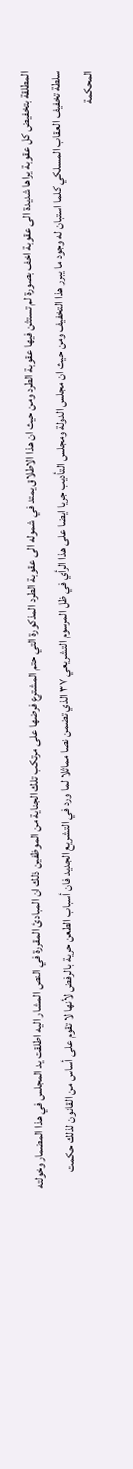المطلقة بتخفيض كل عقوبة يراها شديدة الى عقوبة اخف بصورة لم تستثن فيها عقوبة الطرد ومن حيث ان هذا الاطلاق يمتد في شموله الى عقوبة الطرد المذكورة التي حتم المشترع فرضها على مرتكب تلك الجناية من الموظفين ذلك ان المبادئ المقررة في النص المشار اليه اطلقت يد المجلس في هذا المضمار وخولته سلطة تخفيف العقاب المسلكي كلما استبان له وجود ما يبرر هذا التخفيف ومن حيث ان مجلس الدولة ومجلس التأديب جريا ايضا على هذا الرأي في ظل المرسوم التشريعي ۳۷ الذي تضمن نصا مماثلا لما ورد في التشريع الجديد فان أسباب الطعن حرية بالرفض لأنها لا تقوم على أساس من القانون لذلك حكمت المحكمة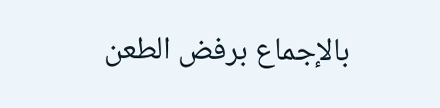بالإجماع برفض الطعن